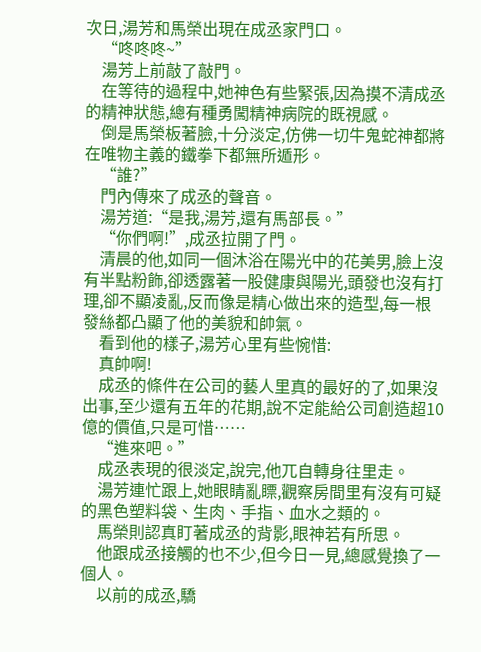次日,湯芳和馬榮出現在成丞家門口。
    “咚咚咚~”
    湯芳上前敲了敲門。
    在等待的過程中,她神色有些緊張,因為摸不清成丞的精神狀態,總有種勇闖精神病院的既視感。
    倒是馬榮板著臉,十分淡定,仿佛一切牛鬼蛇神都將在唯物主義的鐵拳下都無所遁形。
    “誰?”
    門內傳來了成丞的聲音。
    湯芳道:“是我,湯芳,還有馬部長。”
    “你們啊!”,成丞拉開了門。
    清晨的他,如同一個沐浴在陽光中的花美男,臉上沒有半點粉飾,卻透露著一股健康與陽光,頭發也沒有打理,卻不顯凌亂,反而像是精心做出來的造型,每一根發絲都凸顯了他的美貌和帥氣。
    看到他的樣子,湯芳心里有些惋惜:
    真帥啊!
    成丞的條件在公司的藝人里真的最好的了,如果沒出事,至少還有五年的花期,說不定能給公司創造超10億的價值,只是可惜……
    “進來吧。”
    成丞表現的很淡定,說完,他兀自轉身往里走。
    湯芳連忙跟上,她眼睛亂瞟,觀察房間里有沒有可疑的黑色塑料袋、生肉、手指、血水之類的。
    馬榮則認真盯著成丞的背影,眼神若有所思。
    他跟成丞接觸的也不少,但今日一見,總感覺換了一個人。
    以前的成丞,驕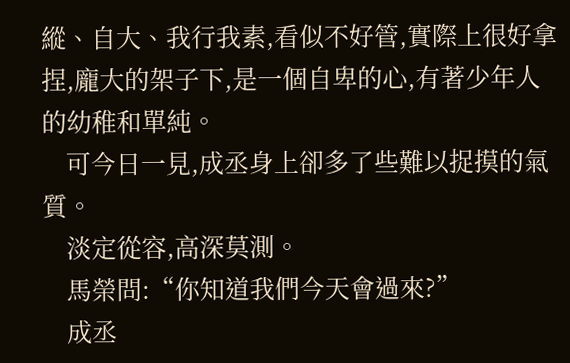縱、自大、我行我素,看似不好管,實際上很好拿捏,龐大的架子下,是一個自卑的心,有著少年人的幼稚和單純。
    可今日一見,成丞身上卻多了些難以捉摸的氣質。
    淡定從容,高深莫測。
    馬榮問:“你知道我們今天會過來?”
    成丞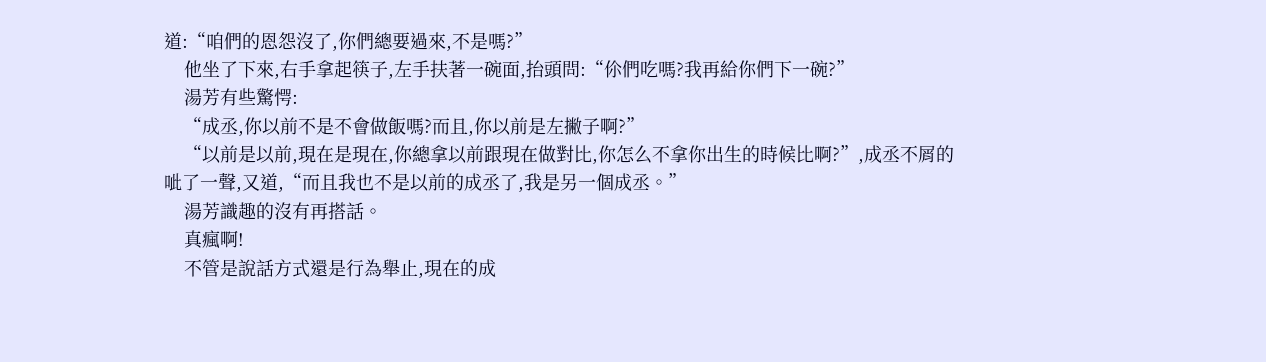道:“咱們的恩怨沒了,你們總要過來,不是嗎?”
    他坐了下來,右手拿起筷子,左手扶著一碗面,抬頭問:“伱們吃嗎?我再給你們下一碗?”
    湯芳有些驚愕:
    “成丞,你以前不是不會做飯嗎?而且,你以前是左撇子啊?”
    “以前是以前,現在是現在,你總拿以前跟現在做對比,你怎么不拿你出生的時候比啊?”,成丞不屑的呲了一聲,又道,“而且我也不是以前的成丞了,我是另一個成丞。”
    湯芳識趣的沒有再搭話。
    真瘋啊!
    不管是說話方式還是行為舉止,現在的成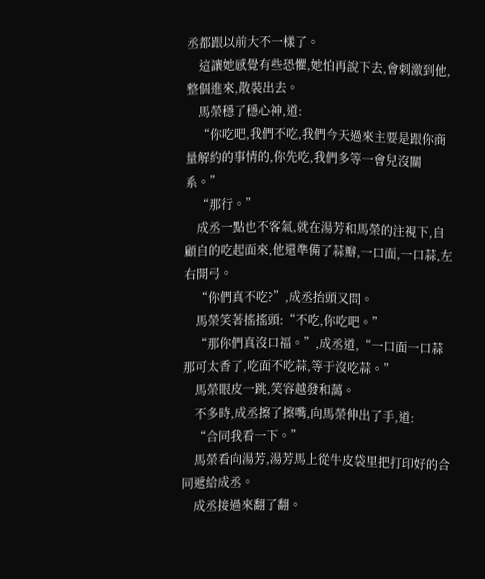丞都跟以前大不一樣了。
    這讓她感覺有些恐懼,她怕再說下去,會刺激到他,整個進來,散裝出去。
    馬榮穩了穩心神,道:
    “你吃吧,我們不吃,我們今天過來主要是跟你商量解約的事情的,你先吃,我們多等一會兒沒關系。”
    “那行。”
    成丞一點也不客氣,就在湯芳和馬榮的注視下,自顧自的吃起面來,他還準備了蒜瓣,一口面,一口蒜,左右開弓。
    “你們真不吃?”,成丞抬頭又問。
    馬榮笑著搖搖頭:“不吃,你吃吧。”
    “那你們真沒口福。”,成丞道,“一口面一口蒜那可太香了,吃面不吃蒜,等于沒吃蒜。”
    馬榮眼皮一跳,笑容越發和藹。
    不多時,成丞擦了擦嘴,向馬榮伸出了手,道:
    “合同我看一下。”
    馬榮看向湯芳,湯芳馬上從牛皮袋里把打印好的合同遞給成丞。
    成丞接過來翻了翻。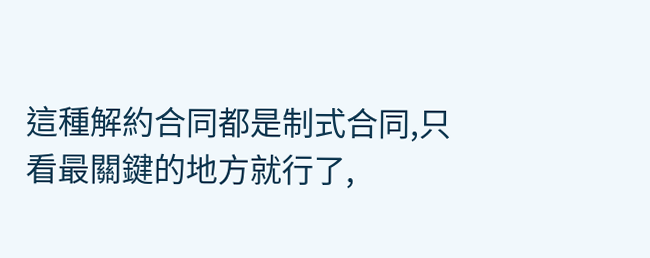這種解約合同都是制式合同,只看最關鍵的地方就行了,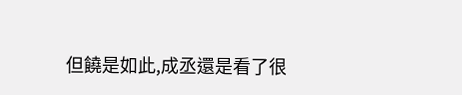但饒是如此,成丞還是看了很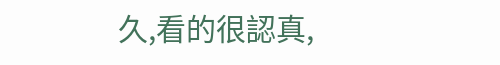久,看的很認真,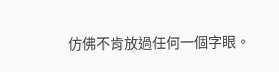仿佛不肯放過任何一個字眼。